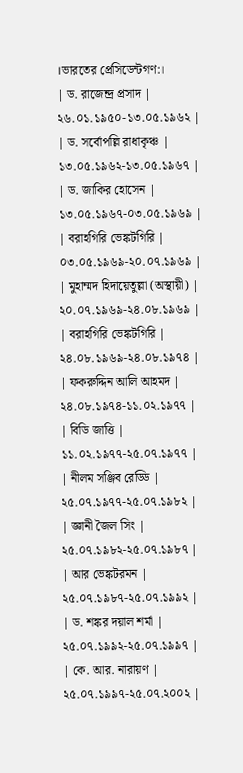।ভারতের প্রেসিডেন্টগণ:।
| ড. রাজেন্দ্র প্রসাদ | ২৬.০১.১৯৫০-১৩.০৫.১৯৬২ |
| ড. সর্বোপল্লি রাধাকৃঞ্চ | ১৩.০৫.১৯৬২-১৩.০৫.১৯৬৭ |
| ড. জাকির হোসেন | ১৩.০৫.১৯৬৭-০৩.০৫.১৯৬৯ |
| বরাহগিরি ভেঙ্কটগিরি | ০৩.০৫.১৯৬৯-২০.০৭.১৯৬৯ |
| মুহাম্মদ হিদায়েতুল্লা (অস্থায়ী) | ২০.০৭.১৯৬৯-২৪.০৮.১৯৬৯ |
| বরাহগিরি ভেঙ্কটগিরি | ২৪.০৮.১৯৬৯-২৪.০৮.১৯৭৪ |
| ফকরুদ্দিন আলি আহমদ | ২৪.০৮.১৯৭৪-১১.০২.১৯৭৭ |
| বিডি জাত্তি | ১১.০২.১৯৭৭-২৫.০৭.১৯৭৭ |
| নীলম সঞ্জিব রেড্ডি | ২৫.০৭.১৯৭৭-২৫.০৭.১৯৮২ |
| জ্ঞানী জৈল সিং | ২৫.০৭.১৯৮২-২৫.০৭.১৯৮৭ |
| আর ভেঙ্কটরমন | ২৫.০৭.১৯৮৭-২৫.০৭.১৯৯২ |
| ড. শঙ্কর দয়াল শর্মা | ২৫.০৭.১৯৯২-২৫.০৭.১৯৯৭ |
| কে. আর. নারায়ণ | ২৫.০৭.১৯৯৭-২৫.০৭.২০০২ |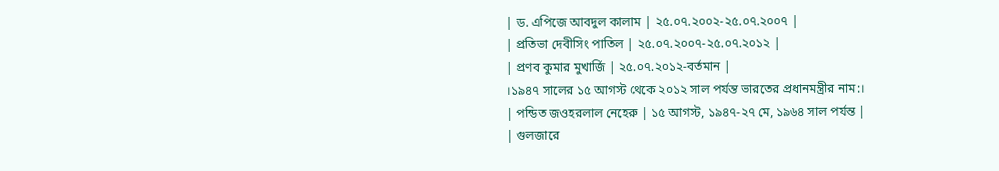| ড. এপিজে আবদুল কালাম | ২৫.০৭.২০০২-২৫.০৭.২০০৭ |
| প্রতিভা দেবীসিং পাতিল | ২৫.০৭.২০০৭-২৫.০৭.২০১২ |
| প্রণব কুমার মুখার্জি | ২৫.০৭.২০১২-বর্তমান |
।১৯৪৭ সালের ১৫ আগস্ট থেকে ২০১২ সাল পর্যন্ত ভারতের প্রধানমন্ত্রীর নাম:।
| পন্ডিত জওহরলাল নেহেরু | ১৫ আগস্ট, ১৯৪৭-২৭ মে, ১৯৬৪ সাল পর্যন্ত |
| গুলজারে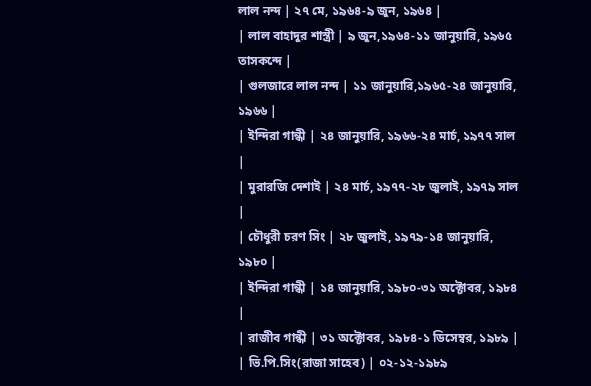লাল নন্দ | ২৭ মে, ১৯৬৪-৯ জুন, ১৯৬৪ |
| লাল বাহাদুর শাস্ত্রী | ৯ জুন,১৯৬৪-১১ জানুয়ারি, ১৯৬৫ তাসকন্দে |
| গুলজারে লাল নন্দ | ১১ জানুয়ারি,১৯৬৫-২৪ জানুয়ারি, ১৯৬৬ |
| ইন্দিরা গান্ধী | ২৪ জানুয়ারি, ১৯৬৬-২৪ মার্চ, ১৯৭৭ সাল |
| মুরারজি দেশাই | ২৪ মার্চ, ১৯৭৭-২৮ জুলাই, ১৯৭৯ সাল |
| চৌধুরী চরণ সিং | ২৮ জুলাই, ১৯৭৯-১৪ জানুয়ারি, ১৯৮০ |
| ইন্দিরা গান্ধী | ১৪ জানুয়ারি, ১৯৮০-৩১ অক্টোবর, ১৯৮৪ |
| রাজীব গান্ধী | ৩১ অক্টোবর, ১৯৮৪-১ ডিসেম্বর, ১৯৮৯ |
| ভি.পি.সিং(রাজা সাহেব) | ০২-১২-১৯৮৯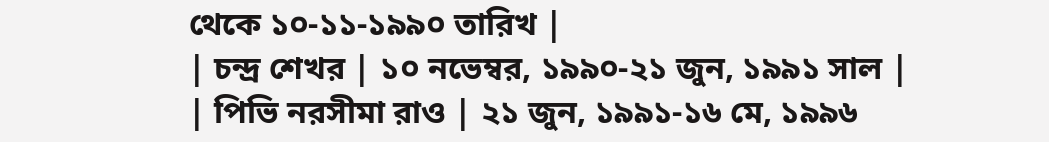থেকে ১০-১১-১৯৯০ তারিখ |
| চন্দ্র শেখর | ১০ নভেম্বর, ১৯৯০-২১ জুন, ১৯৯১ সাল |
| পিভি নরসীমা রাও | ২১ জুন, ১৯৯১-১৬ মে, ১৯৯৬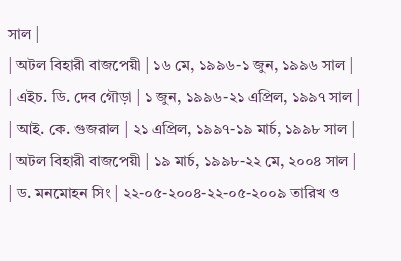সাল |
| অটল বিহারী বাজপেয়ী | ১৬ মে, ১৯৯৬-১ জুন, ১৯৯৬ সাল |
| এইচ. ডি. দেব গৌড়া | ১ জুন, ১৯৯৬-২১ এপ্রিল, ১৯৯৭ সাল |
| আই. কে. গুজরাল | ২১ এপ্রিল, ১৯৯৭-১৯ মার্চ, ১৯৯৮ সাল |
| অটল বিহারী বাজপেয়ী | ১৯ মার্চ, ১৯৯৮-২২ মে, ২০০৪ সাল |
| ড. মনমোহন সিং | ২২-০৫-২০০৪-২২-০৫-২০০৯ তারিখ ও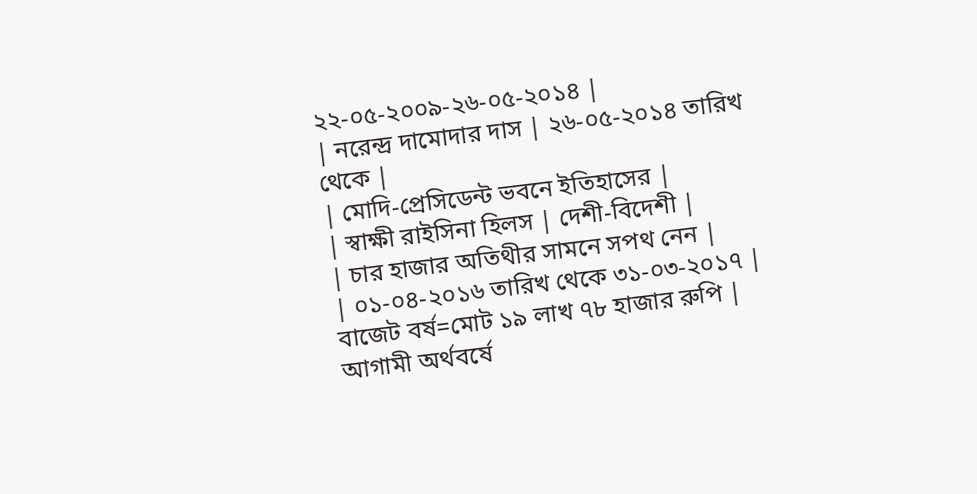২২-০৫-২০০৯-২৬-০৫-২০১৪ |
| নরেন্দ্র দামোদার দাস | ২৬-০৫-২০১৪ তারিখ থেকে |
| মোদি-প্রেসিডেন্ট ভবনে ইতিহাসের |
| স্বাক্ষী রাইসিনা হিলস | দেশী-বিদেশী |
| চার হাজার অতিথীর সামনে সপথ নেন |
| ০১-০৪-২০১৬ তারিখ থেকে ৩১-০৩-২০১৭ | বাজেট বর্ষ=মোট ১৯ লাখ ৭৮ হাজার রুপি | আগামী অর্থবর্ষে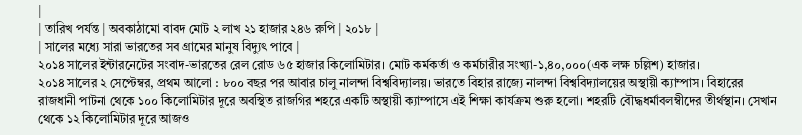|
| তারিখ পর্যন্ত | অবকাঠামো বাবদ মোট ২ লাখ ২১ হাজার ২৪৬ রুপি | ২০১৮ |
| সালের মধ্যে সারা ভারতের সব গ্রামের মানুষ বিদ্যুৎ পাবে |
২০১৪ সালের ইন্টারনেটের সংবাদ-ভারতের রেল রোড ৬৫ হাজার কিলোমিটার। মোট কর্মকর্তা ও কর্মচারীর সংখ্যা-১,৪০,০০০(এক লক্ষ চল্লিশ) হাজার।
২০১৪ সালের ২ সেপ্টেম্বর, প্রথম আলো : ৮০০ বছর পর আবার চালু নালন্দা বিশ্ববিদ্যালয়। ভারতে বিহার রাজ্যে নালন্দা বিশ্ববিদ্যালয়ের অস্থায়ী ক্যাম্পাস। বিহারের রাজধানী পাটনা থেকে ১০০ কিলোমিটার দূরে অবস্থিত রাজগির শহরে একটি অস্থায়ী ক্যাম্পাসে এই শিক্ষা কার্যক্রম শুরু হলো। শহরটি বৌদ্ধধর্মাবলম্বীদের তীর্থস্থান। সেখান থেকে ১২ কিলোমিটার দূরে আজও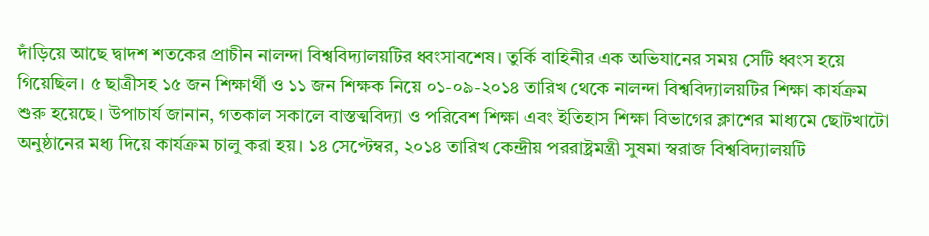দাঁড়িয়ে আছে দ্বাদশ শতকের প্রাচীন নালন্দা বিশ্ববিদ্যালয়টির ধ্বংসাবশেষ। তুর্কি বাহিনীর এক অভিযানের সময় সেটি ধ্বংস হয়ে গিয়েছিল। ৫ ছাত্রীসহ ১৫ জন শিক্ষার্থী ও ১১ জন শিক্ষক নিয়ে ০১-০৯-২০১৪ তারিখ থেকে নালন্দা বিশ্ববিদ্যালয়টির শিক্ষা কার্যক্রম শুরু হয়েছে। উপাচার্য জানান, গতকাল সকালে বাস্তত্মবিদ্যা ও পরিবেশ শিক্ষা এবং ইতিহাস শিক্ষা বিভাগের ক্লাশের মাধ্যমে ছোটখাটো অনুষ্ঠানের মধ্য দিয়ে কার্যক্রম চালু করা হয়। ১৪ সেপ্টেম্বর, ২০১৪ তারিখ কেন্দ্রীয় পররাষ্ট্রমন্ত্রী সুষমা স্বরাজ বিশ্ববিদ্যালয়টি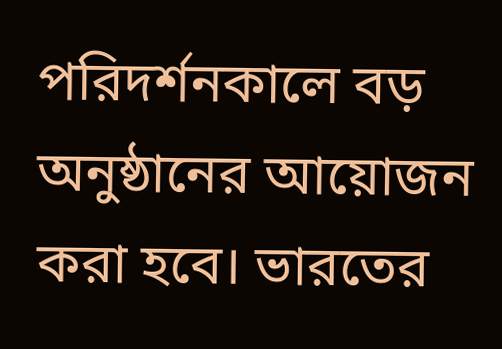পরিদর্শনকালে বড় অনুষ্ঠানের আয়োজন করা হবে। ভারতের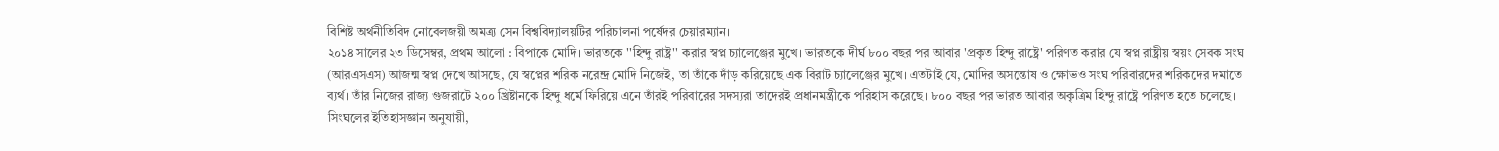বিশিষ্ট অর্থনীতিবিদ নোবেলজয়ী অমত্র্য সেন বিশ্ববিদ্যালয়টির পরিচালনা পর্ষেদর চেয়ারম্যান।
২০১৪ সালের ২৩ ডিসেম্বর, প্রথম আলো : বিপাকে মোদি। ভারতকে ''হিন্দু রাষ্ট্র'' করার স্বপ্ন চ্যালেঞ্জের মুখে। ভারতকে দীর্ঘ ৮০০ বছর পর আবার 'প্রকৃত হিন্দু রাষ্ট্রে' পরিণত করার যে স্বপ্ন রাষ্ট্রীয় স্বয়ং সেবক সংঘ (আরএসএস) আজন্ম স্বপ্ন দেখে আসছে, যে স্বপ্নের শরিক নরেন্দ্র মোদি নিজেই, তা তাঁকে দাঁড় করিয়েছে এক বিরাট চ্যালেঞ্জের মুখে। এতটাই যে, মোদির অসন্তোষ ও ক্ষোভও সংঘ পরিবারদের শরিকদের দমাতে ব্যর্থ। তাঁর নিজের রাজ্য গুজরাটে ২০০ খ্রিষ্টানকে হিন্দু ধর্মে ফিরিয়ে এনে তাঁরই পরিবারের সদস্যরা তাদেরই প্রধানমন্ত্রীকে পরিহাস করেছে। ৮০০ বছর পর ভারত আবার অকৃত্রিম হিন্দু রাষ্ট্রে পরিণত হতে চলেছে। সিংঘলের ইতিহাসজ্ঞান অনুযায়ী,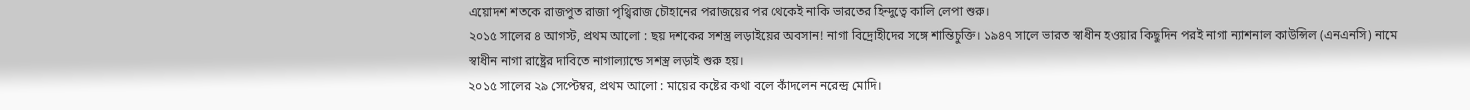এয়োদশ শতকে রাজপুত রাজা পৃথ্বিরাজ চৌহানের পরাজয়ের পর থেকেই নাকি ভারতের হিন্দুত্বে কালি লেপা শুরু।
২০১৫ সালের ৪ আগস্ট, প্রথম আলো : ছয় দশকের সশস্ত্র লড়াইয়ের অবসান! নাগা বিদ্রোহীদের সঙ্গে শান্তিচুক্তি। ১৯৪৭ সালে ভারত স্বাধীন হওয়ার কিছুদিন পরই নাগা ন্যাশনাল কাউন্সিল (এনএনসি) নামে স্বাধীন নাগা রাষ্ট্রের দাবিতে নাগাল্যান্ডে সশস্ত্র লড়াই শুরু হয়।
২০১৫ সালের ২৯ সেপ্টেম্বর, প্রথম আলো : মায়ের কষ্টের কথা বলে কাঁদলেন নরেন্দ্র মোদি।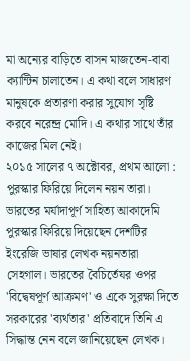মা অন্যের বাড়িতে বাসন মাজতেন-বাবা ক্যান্টিন চালাতেন। এ কথা বলে সাধারণ মানুষকে প্রতারণা করার সুযোগ সৃষ্টি করবে নরেন্দ্র মোদি। এ কথার সাথে তাঁর কাজের মিল নেই।
২০১৫ সালের ৭ অক্টোবর, প্রথম আলো : পুরস্কার ফিরিয়ে দিলেন নয়ন তারা। ভারতের মর্যাদাপূর্ণ সাহিত্য আকাদেমি পুরস্কার ফিরিয়ে দিয়েছেন দেশটির ইংরেজি ভাষার লেখক নয়নতারা সেহগাল। ভারতের বৈচির্তেযর ওপর 'বিদ্বেষপূর্ণ আক্রমণ' ও একে সুরক্ষা দিতে সরকারের 'ব্যর্থতার' প্রতিবাদে তিনি এ সিদ্ধান্ত নেন বলে জানিয়েছেন লেখক।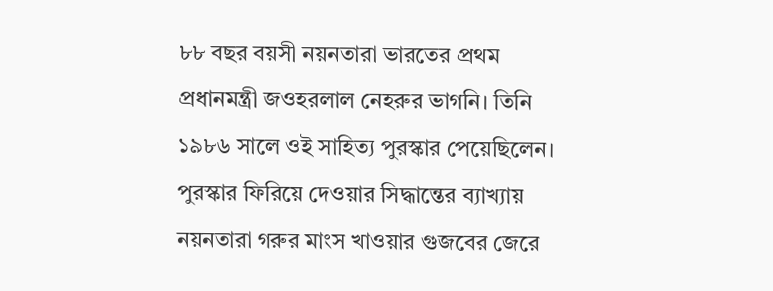৮৮ বছর বয়সী নয়নতারা ভারতের প্রথম প্রধানমন্ত্রী জওহরলাল নেহরুর ভাগনি। তিনি ১৯৮৬ সালে ওই সাহিত্য পুরস্কার পেয়েছিলেন। পুরস্কার ফিরিয়ে দেওয়ার সিদ্ধান্তের ব্যাখ্যায় নয়নতারা গরুর মাংস খাওয়ার গুজবের জেরে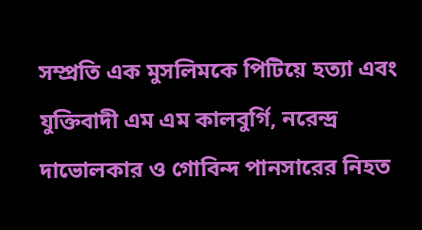সম্প্রতি এক মুসলিমকে পিটিয়ে হত্যা এবং যুক্তিবাদী এম এম কালবুর্গি, নরেন্দ্র দাভোলকার ও গোবিন্দ পানসারের নিহত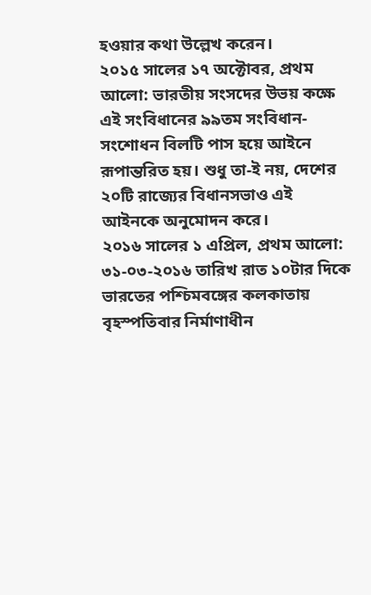হওয়ার কথা উল্লেখ করেন।
২০১৫ সালের ১৭ অক্টোবর, প্রথম আলো: ভারতীয় সংসদের উভয় কক্ষে এই সংবিধানের ৯৯তম সংবিধান-সংশোধন বিলটি পাস হয়ে আইনে রূপান্তরিত হয়। শুধু তা-ই নয়, দেশের ২০টি রাজ্যের বিধানসভাও এই আইনকে অনুমোদন করে।
২০১৬ সালের ১ এপ্রিল, প্রথম আলো: ৩১-০৩-২০১৬ তারিখ রাত ১০টার দিকে ভারতের পশ্চিমবঙ্গের কলকাতায় বৃহস্পতিবার নির্মাণাধীন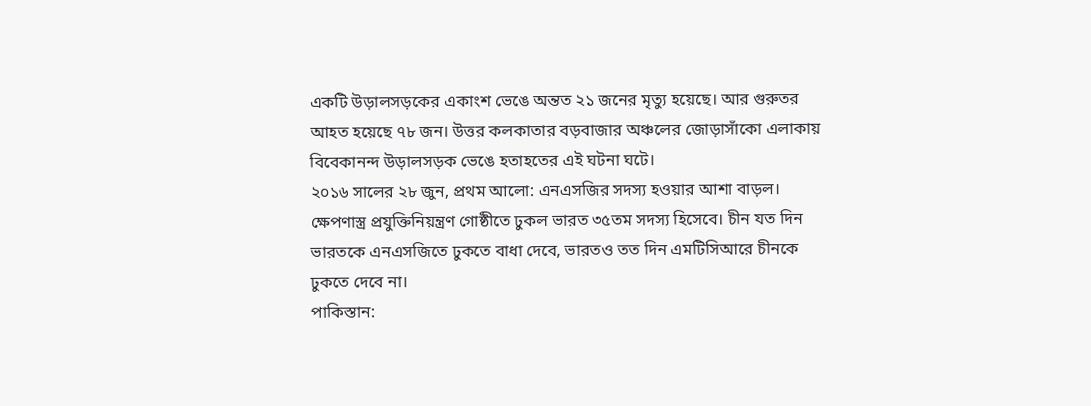একটি উড়ালসড়কের একাংশ ভেঙে অন্তত ২১ জনের মৃত্যু হয়েছে। আর গুরুতর আহত হয়েছে ৭৮ জন। উত্তর কলকাতার বড়বাজার অঞ্চলের জোড়াসাঁকো এলাকায় বিবেকানন্দ উড়ালসড়ক ভেঙে হতাহতের এই ঘটনা ঘটে।
২০১৬ সালের ২৮ জুন, প্রথম আলো: এনএসজির সদস্য হওয়ার আশা বাড়ল। ক্ষেপণাস্ত্র প্রযুক্তিনিয়ন্ত্রণ গোষ্ঠীতে ঢুকল ভারত ৩৫তম সদস্য হিসেবে। চীন যত দিন ভারতকে এনএসজিতে ঢুকতে বাধা দেবে, ভারতও তত দিন এমটিসিআরে চীনকে ঢুকতে দেবে না।
পাকিস্তান: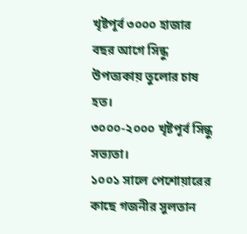খৃষ্টপূর্ব ৩০০০ হাজার বছর আগে সিন্ধু উপত্যকায় তুলোর চাষ হত।
৩০০০-২০০০ খৃষ্টপূর্ব সিন্ধু সভ্যতা।
১০০১ সালে পেশোয়ারের কাছে গজনীর সুলতান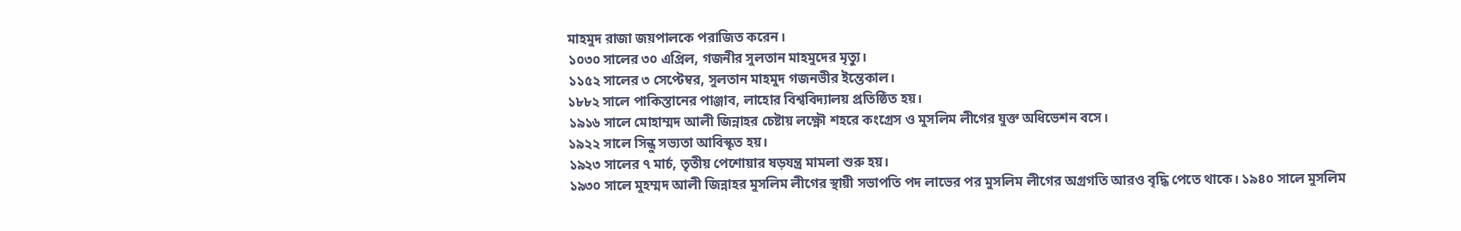মাহমুদ রাজা জয়পালকে পরাজিত করেন।
১০৩০ সালের ৩০ এপ্রিল, গজনীর সুলতান মাহমুদের মৃত্যু।
১১৫২ সালের ৩ সেপ্টেম্বর, সুলতান মাহমুদ গজনভীর ইন্তেকাল।
১৮৮২ সালে পাকিস্তানের পাঞ্জাব, লাহোর বিশ্ববিদ্যালয় প্রতিষ্ঠিত হয়।
১৯১৬ সালে মোহাম্মদ আলী জিন্নাহর চেষ্টায় লক্ষ্ণৌ শহরে কংগ্রেস ও মুসলিম লীগের যুক্ত অধিভেশন বসে।
১৯২২ সালে সিন্ধু সভ্যতা আবিস্কৃত হয়।
১৯২৩ সালের ৭ মার্চ, তৃতীয় পেশোয়ার ষড়যন্ত্র মামলা শুরু হয়।
১৯৩০ সালে মুহম্মদ আলী জিন্নাহর মুসলিম লীগের স্থায়ী সভাপতি পদ লাভের পর মুসলিম লীগের অগ্রগতি আরও বৃদ্ধি পেতে থাকে। ১৯৪০ সালে মুসলিম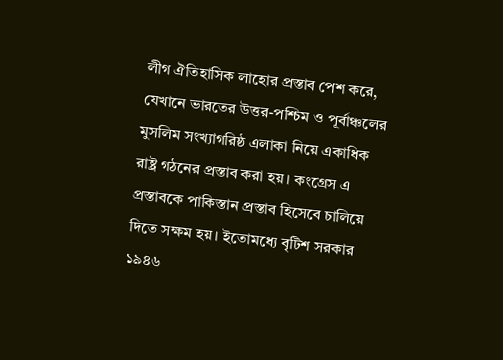লীগ ঐতিহাসিক লাহোর প্রস্তাব পেশ করে, যেখানে ভারতের উত্তর-পশ্চিম ও পূর্বাঞ্চলের মুসলিম সংখ্যাগরিষ্ঠ এলাকা নিয়ে একাধিক রাষ্ট্র গঠনের প্রস্তাব করা হয়। কংগ্রেস এ প্রস্তাবকে পাকিস্তান প্রস্তাব হিসেবে চালিয়ে দিতে সক্ষম হয়। ইতোমধ্যে বৃটিশ সরকার ১৯৪৬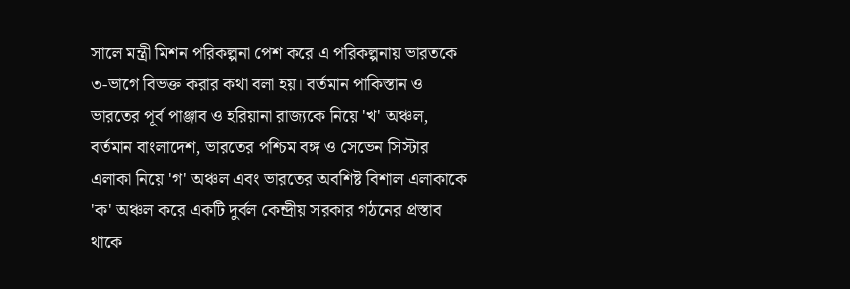সালে মন্ত্রী মিশন পরিকল্পনা পেশ করে এ পরিকল্পনায় ভারতকে ৩-ভাগে বিভক্ত করার কথা বলা হয়। বর্তমান পাকিস্তান ও ভারতের পূর্ব পাঞ্জাব ও হরিয়ানা রাজ্যকে নিয়ে 'খ' অঞ্চল, বর্তমান বাংলাদেশ, ভারতের পশ্চিম বঙ্গ ও সেভেন সিস্টার এলাকা নিয়ে 'গ' অঞ্চল এবং ভারতের অবশিষ্ট বিশাল এলাকাকে 'ক' অঞ্চল করে একটি দুর্বল কেন্দ্রীয় সরকার গঠনের প্রস্তাব থাকে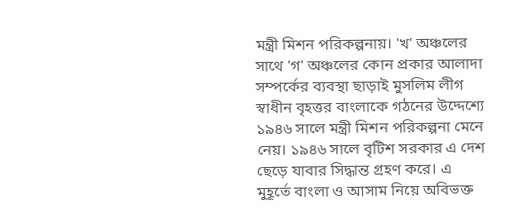মন্ত্রী মিশন পরিকল্পনায়। 'খ' অঞ্চলের সাথে 'গ' অঞ্চলের কোন প্রকার আলাদা সম্পর্কের ব্যবস্থা ছাড়াই মুসলিম লীগ স্বাধীন বৃহত্তর বাংলাকে গঠনের উদ্দেশ্যে ১৯৪৬ সালে মন্ত্রী মিশন পরিকল্পনা মেনে নেয়। ১৯৪৬ সালে বৃটিশ সরকার এ দেশ ছেড়ে যাবার সিদ্ধান্ত গ্রহণ করে। এ মুহূর্তে বাংলা ও আসাম নিয়ে অবিভক্ত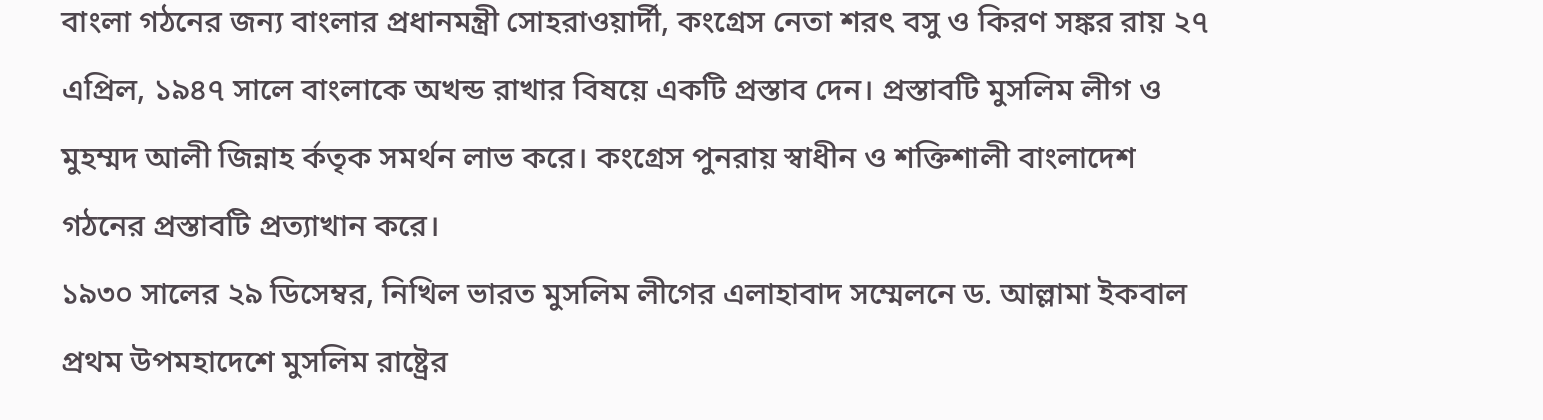বাংলা গঠনের জন্য বাংলার প্রধানমন্ত্রী সোহরাওয়ার্দী, কংগ্রেস নেতা শরৎ বসু ও কিরণ সঙ্কর রায় ২৭ এপ্রিল, ১৯৪৭ সালে বাংলাকে অখন্ড রাখার বিষয়ে একটি প্রস্তাব দেন। প্রস্তাবটি মুসলিম লীগ ও মুহম্মদ আলী জিন্নাহ র্কতৃক সমর্থন লাভ করে। কংগ্রেস পুনরায় স্বাধীন ও শক্তিশালী বাংলাদেশ গঠনের প্রস্তাবটি প্রত্যাখান করে।
১৯৩০ সালের ২৯ ডিসেম্বর, নিখিল ভারত মুসলিম লীগের এলাহাবাদ সম্মেলনে ড. আল্লামা ইকবাল প্রথম উপমহাদেশে মুসলিম রাষ্ট্রের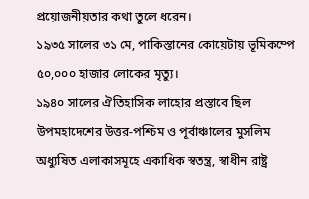প্রয়োজনীয়তার কথা তুলে ধরেন।
১৯৩৫ সালের ৩১ মে, পাকিস্তানের কোয়েটায় ভূমিকম্পে ৫০,০০০ হাজার লোকের মৃত্যু।
১৯৪০ সালের ঐতিহাসিক লাহোর প্রস্তাবে ছিল উপমহাদেশের উত্তর-পশ্চিম ও পূর্বাঞ্চালের মুসলিম অধ্যুষিত এলাকাসমূহে একাধিক স্বতন্ত্র, স্বাধীন রাষ্ট্র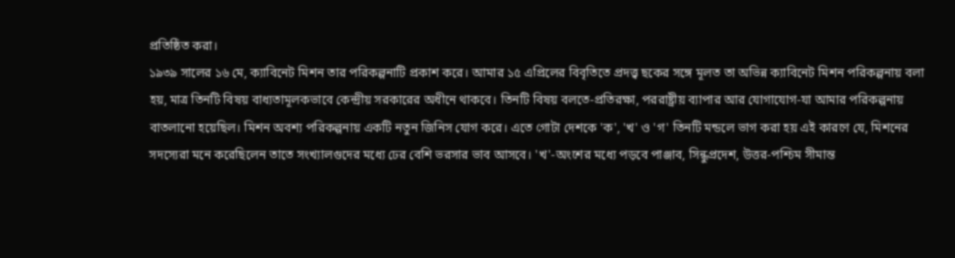প্রতিষ্ঠিত করা।
১৯৩৯ সালের ১৬ মে, ক্যাবিনেট মিশন তার পরিকল্পনাটি প্রকাশ করে। আমার ১৫ এপ্রিলের বিবৃতিতে প্রদত্ত্ব ছকের সঙ্গে মূলত তা অভিন্ন ক্যাবিনেট মিশন পরিকল্পনায় বলা হয়, মাত্র তিনটি বিষয় বাধ্যতামূলকভাবে কেন্দ্রীয় সরকারের অধীনে থাকবে। তিনটি বিষয় বলতে-প্রতিরক্ষা, পররাষ্ট্রীয় ব্যাপার আর যোগাযোগ-যা আমার পরিকল্পনায় বাতলানো হয়েছিল। মিশন অবশ্য পরিকল্পনায় একটি নতুন জিনিস যোগ করে। এতে গোটা দেশকে 'ক', 'খ' ও 'গ' তিনটি মন্ডলে ভাগ করা হয় এই কারণে যে, মিশনের সদস্যেরা মনে করেছিলেন তাতে সংখ্যালগুদের মধ্যে ঢের বেশি ভরসার ভাব আসবে। 'খ'-অংশের মধ্যে পড়বে পাঞ্জাব, সিন্ধুপ্রদেশ, উত্তর-পশ্চিম সীমান্ত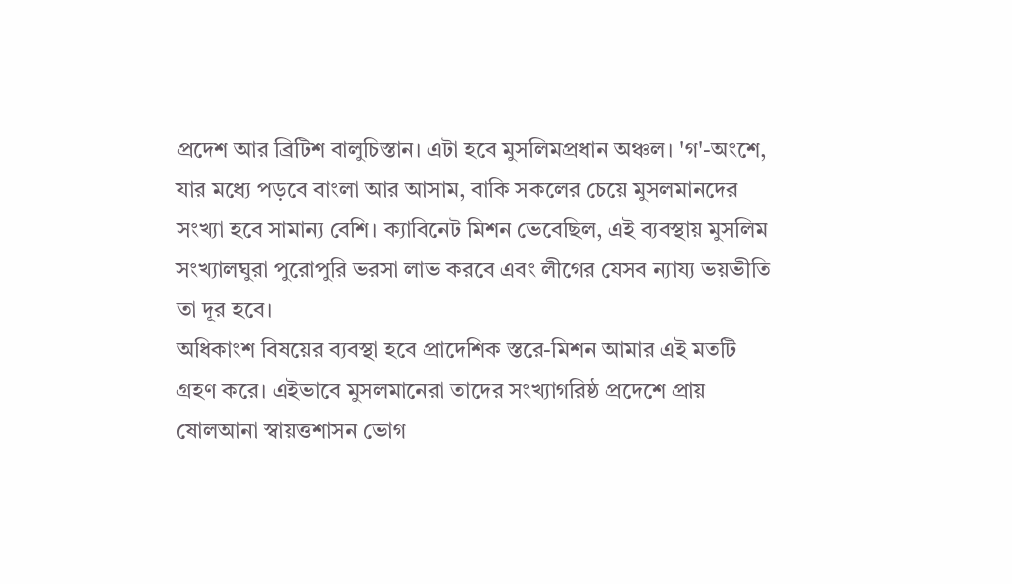প্রদেশ আর ব্রিটিশ বালুচিস্তান। এটা হবে মুসলিমপ্রধান অঞ্চল। 'গ'-অংশে, যার মধ্যে পড়বে বাংলা আর আসাম, বাকি সকলের চেয়ে মুসলমানদের সংখ্যা হবে সামান্য বেশি। ক্যাবিনেট মিশন ভেবেছিল, এই ব্যবস্থায় মুসলিম সংখ্যালঘুরা পুরোপুরি ভরসা লাভ করবে এবং লীগের যেসব ন্যায্য ভয়ভীতি তা দূর হবে।
অধিকাংশ বিষয়ের ব্যবস্থা হবে প্রাদেশিক স্তরে-মিশন আমার এই মতটি গ্রহণ করে। এইভাবে মুসলমানেরা তাদের সংখ্যাগরিষ্ঠ প্রদেশে প্রায় ষোলআনা স্বায়ত্তশাসন ভোগ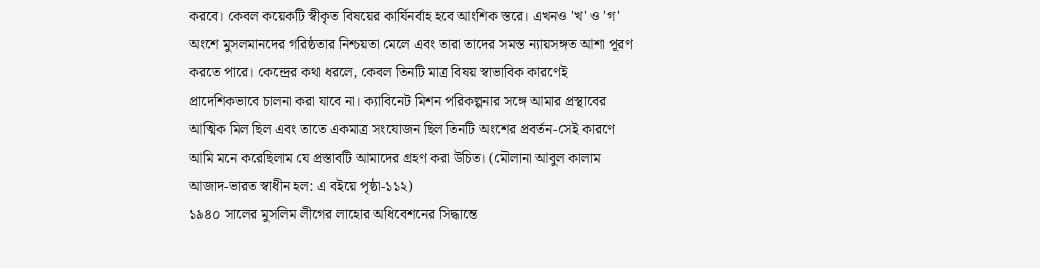করবে। কেবল কয়েকটি স্বীকৃত বিষয়ের কার্যিনর্বাহ হবে আংশিক স্তরে। এখনও 'খ' ও 'গ' অংশে মুসলমানদের গরিষ্ঠতার নিশ্চয়তা মেলে এবং তারা তাদের সমস্ত ন্যায়সঙ্গত আশা পূরণ করতে পারে। কেন্দ্রের কথা ধরলে, কেবল তিনটি মাত্র বিষয় স্বাভাবিক কারণেই প্রাদেশিকভাবে চালনা করা যাবে না। ক্যাবিনেট মিশন পরিকল্পনার সঙ্গে আমার প্রস্থাবের আত্মিক মিল ছিল এবং তাতে একমাত্র সংযোজন ছিল তিনটি অংশের প্রবর্তন-সেই কারণে আমি মনে করেছিলাম যে প্রস্তাবটি আমাদের গ্রহণ করা উচিত। (মৌলানা আবুল কালাম আজাদ-ভারত স্বাধীন হল: এ বইয়ে পৃষ্ঠা-১১২)
১৯৪০ সালের মুসলিম লীগের লাহোর অধিবেশনের সিদ্ধান্তে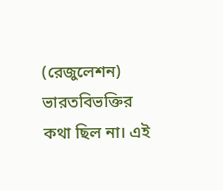(রেজুলেশন) ভারতবিভক্তির কথা ছিল না। এই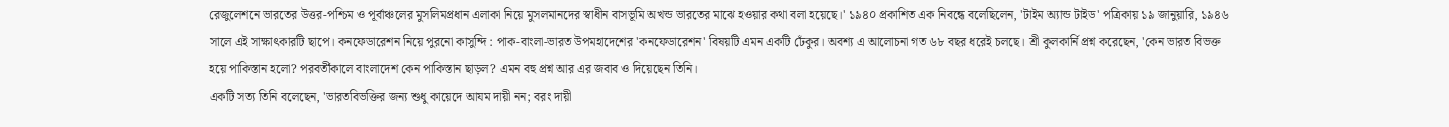রেজুলেশনে ভারতের উত্তর-পশ্চিম ও পূর্বাঞ্চলের মুসলিমপ্রধান এলাকা নিয়ে মুসলমানদের স্বাধীন বাসভূমি অখন্ড ভারতের মাঝে হওয়ার কথা বলা হয়েছে।' ১৯৪০ প্রকাশিত এক নিবন্ধে বলেছিলেন, 'টাইম অ্যান্ড টাইড' পত্রিকায় ১৯ জানুয়ারি, ১৯৪৬ সালে এই সাক্ষাৎকারটি ছাপে। কনফেডারেশন নিয়ে পুরনো কাসুন্দি : পাক-বাংলা-ভারত উপমহাদেশের 'কনফেডারেশন' বিষয়টি এমন একটি ঢেঁকুর। অবশ্য এ আলোচনা গত ৬৮ বছর ধরেই চলছে। শ্রী কুলকার্নি প্রশ্ন করেছেন, 'কেন ভারত বিভক্ত হয়ে পাকিস্তান হলো? পরবর্তীকালে বাংলাদেশ কেন পাকিস্তান ছাড়ল? এমন বহু প্রশ্ন আর এর জবাব ও দিয়েছেন তিনি।
একটি সত্য তিনি বলেছেন, 'ভারতবিভক্তির জন্য শুধু কায়েদে আযম দায়ী নন; বরং দায়ী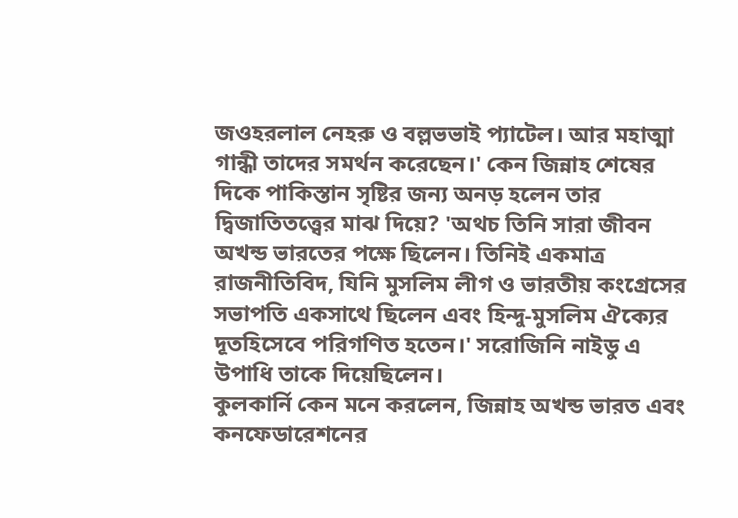জওহরলাল নেহরু ও বল্লভভাই প্যাটেল। আর মহাত্মা গান্ধী তাদের সমর্থন করেছেন।' কেন জিন্নাহ শেষের দিকে পাকিস্তান সৃষ্টির জন্য অনড় হলেন তার দ্বিজাতিতত্ত্বের মাঝ দিয়ে? 'অথচ তিনি সারা জীবন অখন্ড ভারতের পক্ষে ছিলেন। তিনিই একমাত্র রাজনীতিবিদ, যিনি মুসলিম লীগ ও ভারতীয় কংগ্রেসের সভাপতি একসাথে ছিলেন এবং হিন্দু-মুসলিম ঐক্যের দূতহিসেবে পরিগণিত হতেন।' সরোজিনি নাইডু এ উপাধি তাকে দিয়েছিলেন।
কুলকার্নি কেন মনে করলেন, জিন্নাহ অখন্ড ভারত এবং কনফেডারেশনের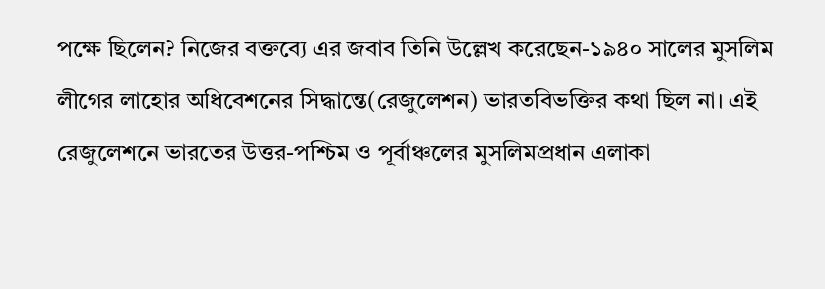পক্ষে ছিলেন? নিজের বক্তব্যে এর জবাব তিনি উল্লেখ করেছেন-১৯৪০ সালের মুসলিম লীগের লাহোর অধিবেশনের সিদ্ধান্তে(রেজুলেশন) ভারতবিভক্তির কথা ছিল না। এই রেজুলেশনে ভারতের উত্তর-পশ্চিম ও পূর্বাঞ্চলের মুসলিমপ্রধান এলাকা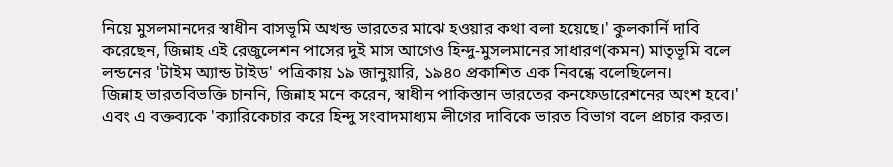নিয়ে মুসলমানদের স্বাধীন বাসভূমি অখন্ড ভারতের মাঝে হওয়ার কথা বলা হয়েছে।' কুলকার্নি দাবি করেছেন, জিন্নাহ এই রেজুলেশন পাসের দুই মাস আগেও হিন্দু-মুসলমানের সাধারণ(কমন) মাতৃভূমি বলে লন্ডনের 'টাইম অ্যান্ড টাইড' পত্রিকায় ১৯ জানুয়ারি, ১৯৪০ প্রকাশিত এক নিবন্ধে বলেছিলেন।
জিন্নাহ ভারতবিভক্তি চাননি, জিন্নাহ মনে করেন, স্বাধীন পাকিস্তান ভারতের কনফেডারেশনের অংশ হবে।' এবং এ বক্তব্যকে 'ক্যারিকেচার করে হিন্দু সংবাদমাধ্যম লীগের দাবিকে ভারত বিভাগ বলে প্রচার করত।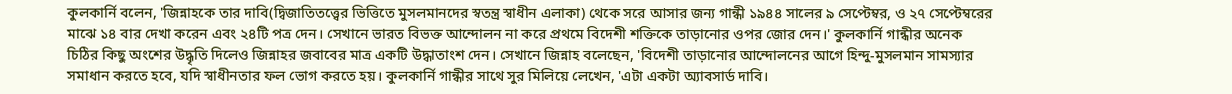কুলকার্নি বলেন, 'জিন্নাহকে তার দাবি(দ্বিজাতিতত্ত্বের ভিত্তিতে মুসলমানদের স্বতন্ত্র স্বাধীন এলাকা) থেকে সরে আসার জন্য গান্ধী ১৯৪৪ সালের ৯ সেপ্টেম্বর, ও ২৭ সেপ্টেম্বরের মাঝে ১৪ বার দেখা করেন এবং ২৪টি পত্র দেন। সেখানে ভারত বিভক্ত আন্দোলন না করে প্রথমে বিদেশী শক্তিকে তাড়ানোর ওপর জোর দেন।' কুলকার্নি গান্ধীর অনেক চিঠির কিছু অংশের উদ্ধৃতি দিলেও জিন্নাহর জবাবের মাত্র একটি উদ্ধাতাংশ দেন। সেখানে জিন্নাহ বলেছেন, 'বিদেশী তাড়ানোর আন্দোলনের আগে হিন্দু-মুসলমান সামস্যার সমাধান করতে হবে, যদি স্বাধীনতার ফল ভোগ করতে হয়। কুলকার্নি গান্ধীর সাথে সুর মিলিয়ে লেখেন, 'এটা একটা অ্যাবসার্ড দাবি।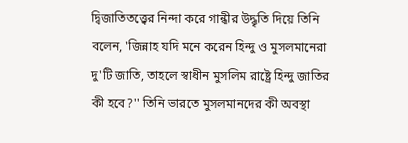দ্বিজাতিতত্ত্বের নিন্দা করে গান্ধীর উদ্ধৃতি দিয়ে তিনি বলেন, 'জিন্নাহ যদি মনে করেন হিন্দু ও মুসলমানেরা দু'টি জাতি, তাহলে স্বাধীন মুসলিম রাষ্ট্রে হিন্দু জাতির কী হবে?'' তিনি ভারতে মুসলমানদের কী অবস্থা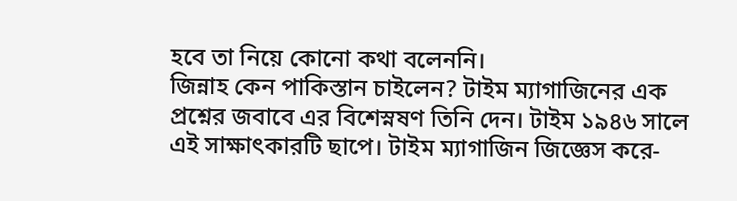হবে তা নিয়ে কোনো কথা বলেননি।
জিন্নাহ কেন পাকিস্তান চাইলেন? টাইম ম্যাগাজিনের এক প্রশ্নের জবাবে এর বিশেস্নষণ তিনি দেন। টাইম ১৯৪৬ সালে এই সাক্ষাৎকারটি ছাপে। টাইম ম্যাগাজিন জিজ্ঞেস করে-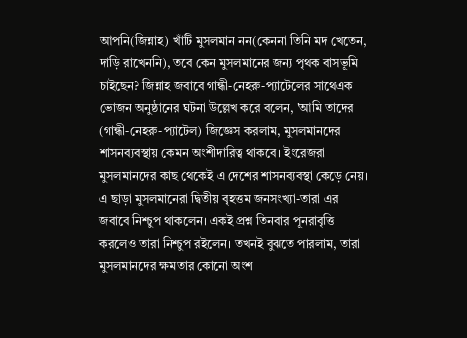আপনি(জিন্নাহ) খাঁটি মুসলমান নন(কেননা তিনি মদ খেতেন, দাড়ি রাখেননি), তবে কেন মুসলমানের জন্য পৃথক বাসভূমি চাইছেন? জিন্নাহ জবাবে গান্ধী-নেহরু-প্যাটেলের সাথেএক ভোজন অনুষ্ঠানের ঘটনা উল্লেখ করে বলেন, 'আমি তাদের (গান্ধী-নেহরু-প্যাটেল) জিজ্ঞেস করলাম, মুসলমানদের শাসনব্যবস্থায় কেমন অংশীদারিত্ব থাকবে। ইংরেজরা মুসলমানদের কাছ থেকেই এ দেশের শাসনব্যবস্থা কেড়ে নেয়। এ ছাড়া মুসলমানেরা দ্বিতীয় বৃহত্তম জনসংখ্যা-তারা এর জবাবে নিশ্চুপ থাকলেন। একই প্রশ্ন তিনবার পূনরাবৃত্তি করলেও তারা নিশ্চুপ রইলেন। তখনই বুঝতে পারলাম, তারা মুসলমানদের ক্ষমতার কোনো অংশ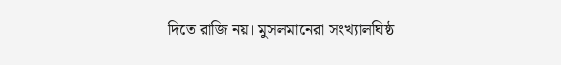দিতে রাজি নয়। মুসলমানেরা সংখ্যালঘিষ্ঠ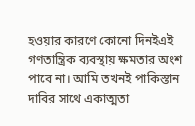হওয়ার কারণে কোনো দিনইএই গণতান্ত্রিক ব্যবস্থায় ক্ষমতার অংশ পাবে না। আমি তখনই পাকিস্তান দাবির সাথে একাত্মতা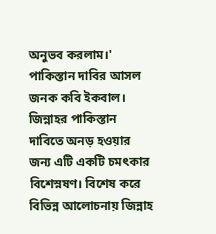অনুভব করলাম।' পাকিস্তান দাবির আসল জনক কবি ইকবাল। জিন্নাহর পাকিস্তান দাবিতে অনড় হওয়ার জন্য এটি একটি চমৎকার বিশেস্নষণ। বিশেষ করে বিভিন্ন আলোচনায় জিন্নাহ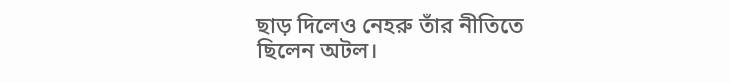ছাড় দিলেও নেহরু তাঁর নীতিতে ছিলেন অটল।